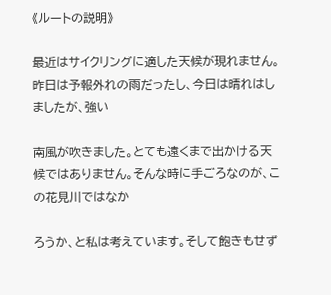《ルートの説明》

最近はサイクリングに適した天候が現れません。昨日は予報外れの雨だったし、今日は晴れはしましたが、強い

南風が吹きました。とても遠くまで出かける天候ではありません。そんな時に手ごろなのが、この花見川ではなか

ろうか、と私は考えています。そして飽きもせず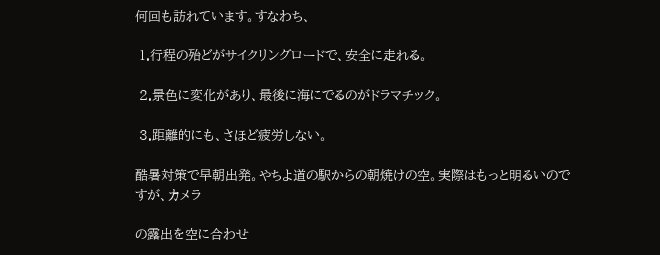何回も訪れています。すなわち、

 1.行程の殆どがサイクリングロードで、安全に走れる。

 2.景色に変化があり、最後に海にでるのがドラマチック。

 3.距離的にも、さほど疲労しない。

酷暑対策で早朝出発。やちよ道の駅からの朝焼けの空。実際はもっと明るいのですが、カメラ

の露出を空に合わせ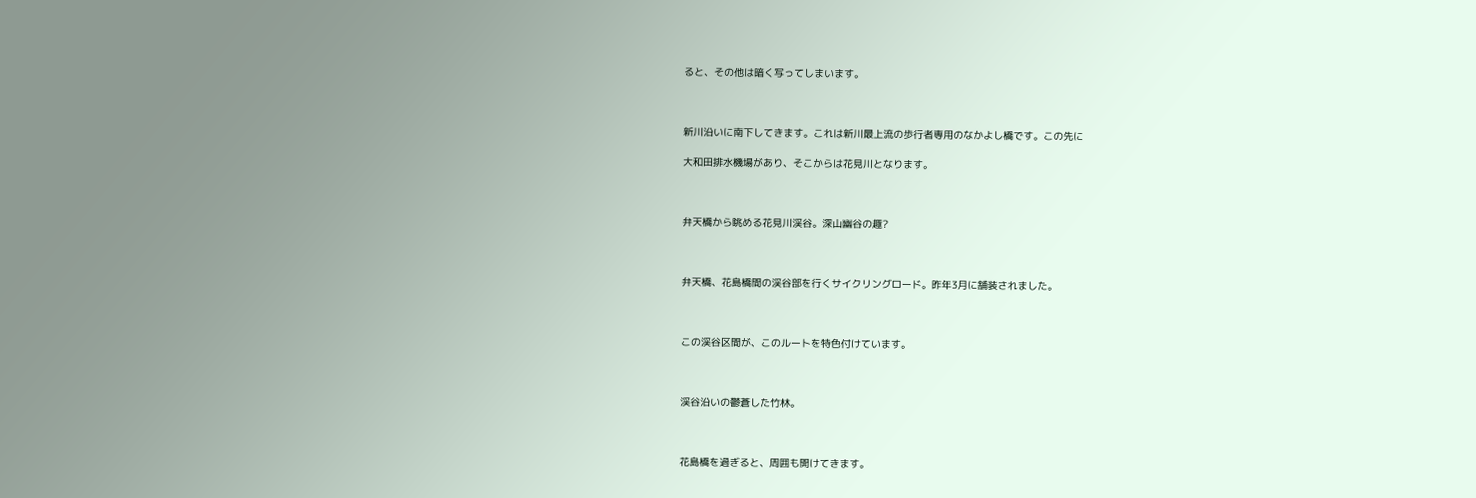ると、その他は暗く写ってしまいます。



新川沿いに南下してきます。これは新川最上流の歩行者専用のなかよし橋です。この先に

大和田排水機場があり、そこからは花見川となります。



弁天橋から眺める花見川渓谷。深山幽谷の趣?



弁天橋、花島橋間の渓谷部を行くサイクリングロード。昨年3月に舗装されました。



この渓谷区間が、このルートを特色付けています。



渓谷沿いの鬱蒼した竹林。



花島橋を過ぎると、周囲も開けてきます。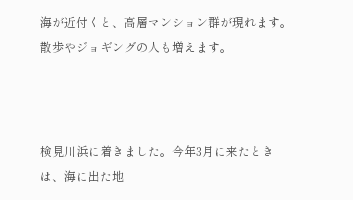海が近付くと、高層マンション群が現れます。散歩やジョギングの人も増えます。



検見川浜に着きました。今年3月に来たときは、海に出た地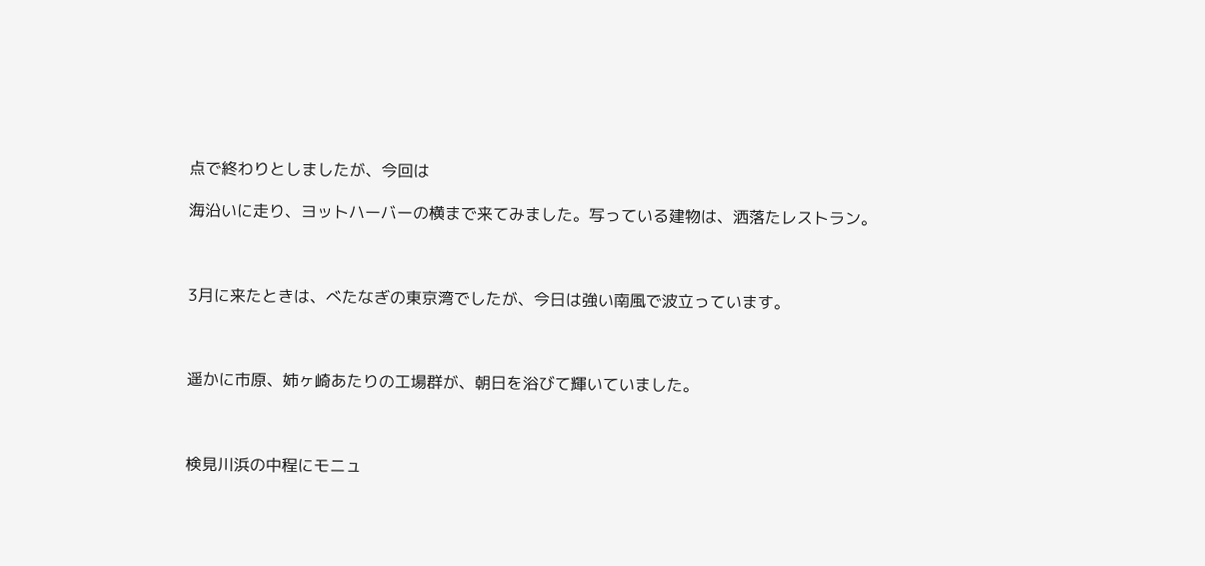点で終わりとしましたが、今回は

海沿いに走り、ヨットハーバーの横まで来てみました。写っている建物は、洒落たレストラン。



3月に来たときは、べたなぎの東京湾でしたが、今日は強い南風で波立っています。



遥かに市原、姉ヶ崎あたりの工場群が、朝日を浴びて輝いていました。



検見川浜の中程にモニュ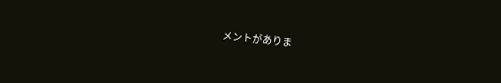メントがありま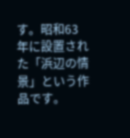す。昭和63年に設置された「浜辺の情景」という作品です。